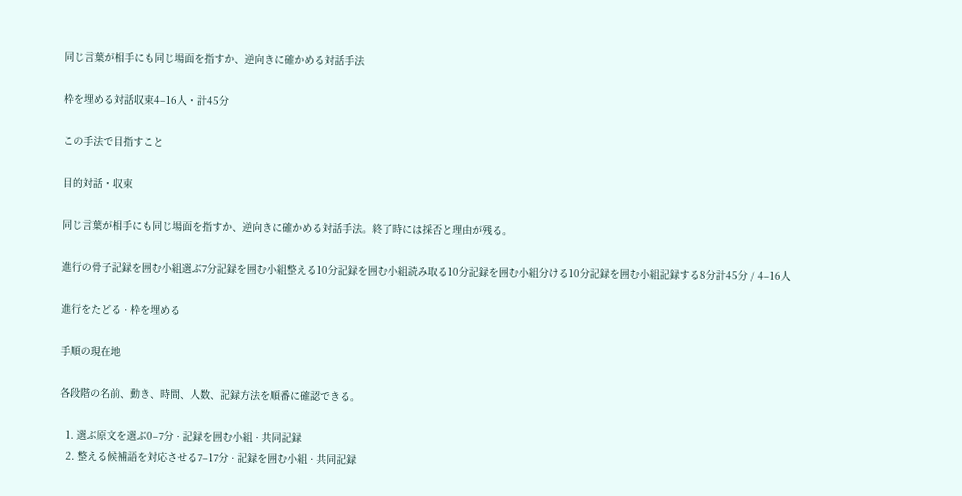同じ言葉が相手にも同じ場面を指すか、逆向きに確かめる対話手法

枠を埋める対話収束4–16人・計45分

この手法で目指すこと

目的対話・収束

同じ言葉が相手にも同じ場面を指すか、逆向きに確かめる対話手法。終了時には採否と理由が残る。

進行の骨子記録を囲む小組選ぶ7分記録を囲む小組整える10分記録を囲む小組読み取る10分記録を囲む小組分ける10分記録を囲む小組記録する8分計45分 / 4–16人

進行をたどる · 枠を埋める

手順の現在地

各段階の名前、動き、時間、人数、記録方法を順番に確認できる。

  1. 選ぶ原文を選ぶ0–7分 · 記録を囲む小組 · 共同記録
  2. 整える候補語を対応させる7–17分 · 記録を囲む小組 · 共同記録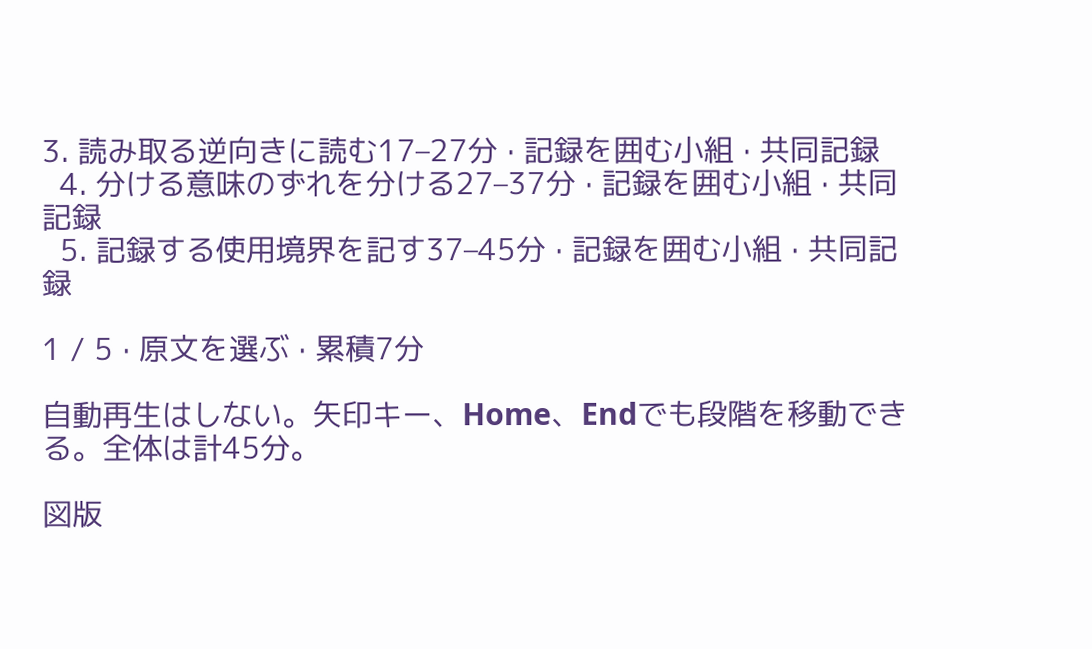3. 読み取る逆向きに読む17–27分 · 記録を囲む小組 · 共同記録
  4. 分ける意味のずれを分ける27–37分 · 記録を囲む小組 · 共同記録
  5. 記録する使用境界を記す37–45分 · 記録を囲む小組 · 共同記録

1 / 5 · 原文を選ぶ · 累積7分

自動再生はしない。矢印キー、Home、Endでも段階を移動できる。全体は計45分。

図版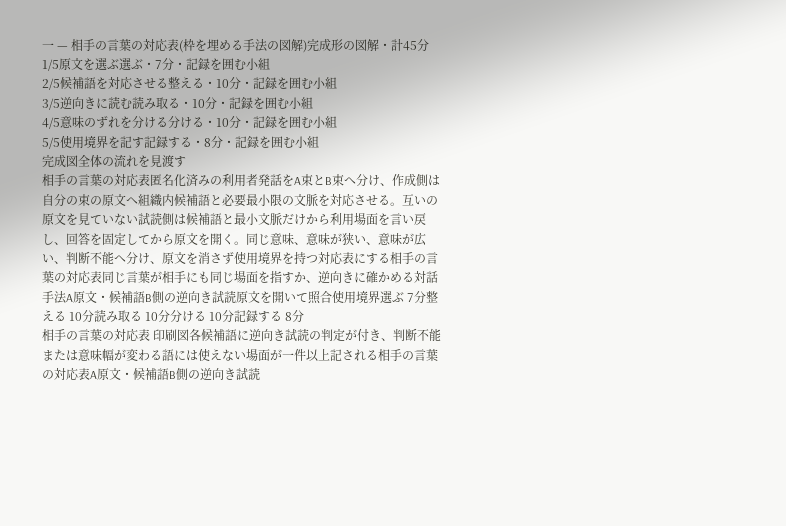一 — 相手の言葉の対応表(枠を埋める手法の図解)完成形の図解・計45分
1/5原文を選ぶ選ぶ・7分・記録を囲む小組
2/5候補語を対応させる整える・10分・記録を囲む小組
3/5逆向きに読む読み取る・10分・記録を囲む小組
4/5意味のずれを分ける分ける・10分・記録を囲む小組
5/5使用境界を記す記録する・8分・記録を囲む小組
完成図全体の流れを見渡す
相手の言葉の対応表匿名化済みの利用者発話をA束とB束へ分け、作成側は自分の束の原文へ組織内候補語と必要最小限の文脈を対応させる。互いの原文を見ていない試読側は候補語と最小文脈だけから利用場面を言い戻し、回答を固定してから原文を開く。同じ意味、意味が狭い、意味が広い、判断不能へ分け、原文を消さず使用境界を持つ対応表にする相手の言葉の対応表同じ言葉が相手にも同じ場面を指すか、逆向きに確かめる対話手法A原文・候補語B側の逆向き試読原文を開いて照合使用境界選ぶ 7分整える 10分読み取る 10分分ける 10分記録する 8分
相手の言葉の対応表 印刷図各候補語に逆向き試読の判定が付き、判断不能または意味幅が変わる語には使えない場面が一件以上記される相手の言葉の対応表A原文・候補語B側の逆向き試読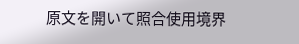原文を開いて照合使用境界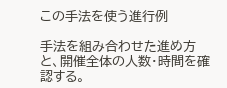この手法を使う進行例

手法を組み合わせた進め方と、開催全体の人数・時間を確認する。